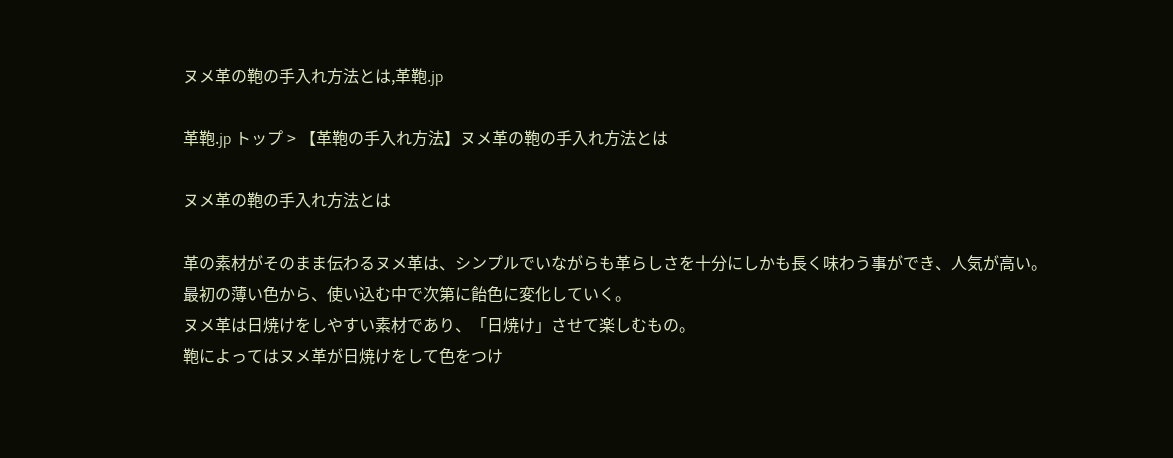ヌメ革の鞄の手入れ方法とは,革鞄.jp

革鞄.jp トップ > 【革鞄の手入れ方法】ヌメ革の鞄の手入れ方法とは

ヌメ革の鞄の手入れ方法とは

革の素材がそのまま伝わるヌメ革は、シンプルでいながらも革らしさを十分にしかも長く味わう事ができ、人気が高い。
最初の薄い色から、使い込む中で次第に飴色に変化していく。
ヌメ革は日焼けをしやすい素材であり、「日焼け」させて楽しむもの。
鞄によってはヌメ革が日焼けをして色をつけ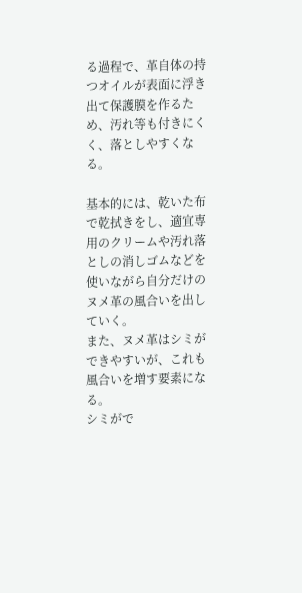る過程で、革自体の持つオイルが表面に浮き出て保護膜を作るため、汚れ等も付きにくく、落としやすくなる。

基本的には、乾いた布で乾拭きをし、適宜専用のクリームや汚れ落としの消しゴムなどを使いながら自分だけのヌメ革の風合いを出していく。
また、ヌメ革はシミができやすいが、これも風合いを増す要素になる。
シミがで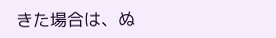きた場合は、ぬ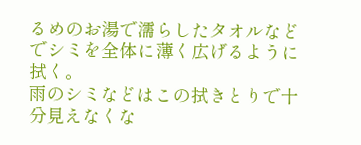るめのお湯で濡らしたタオルなどでシミを全体に薄く広げるように拭く。
雨のシミなどはこの拭きとりで十分見えなくな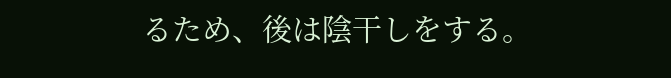るため、後は陰干しをする。